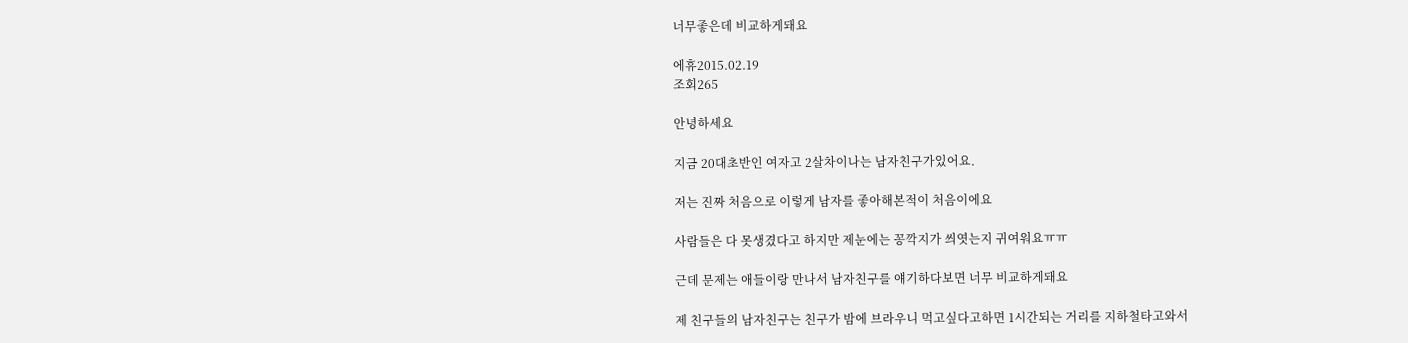너무좋은데 비교하게돼요

에휴2015.02.19
조회265

안녕하세요

지금 20대초반인 여자고 2살차이나는 남자친구가있어요.

저는 진짜 처음으로 이렇게 남자를 좋아해본적이 처음이에요

사람들은 다 못생겼다고 하지만 제눈에는 꽁깍지가 씌엿는지 귀여워요ㅠㅠ

근데 문제는 애들이랑 만나서 남자친구를 얘기하다보면 너무 비교하게돼요

제 친구들의 남자친구는 친구가 밤에 브라우니 먹고싶다고하면 1시간되는 거리를 지하철타고와서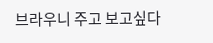브라우니 주고 보고싶다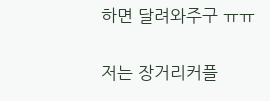하면 달려와주구 ㅠㅠ

저는 장거리커플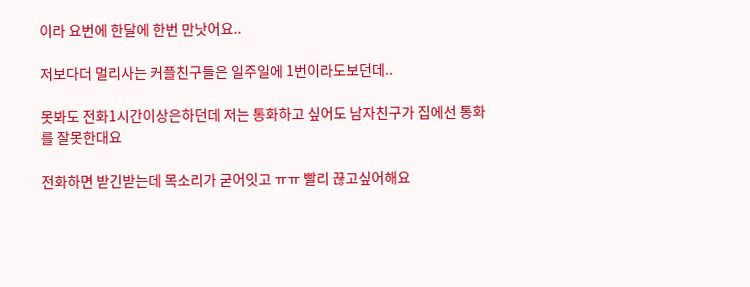이라 요번에 한달에 한번 만낫어요..

저보다더 멀리사는 커플친구들은 일주일에 1번이라도보던데..

못봐도 전화1시간이상은하던데 저는 통화하고 싶어도 남자친구가 집에선 통화를 잘못한대요

전화하면 받긴받는데 목소리가 굳어잇고 ㅠㅠ 빨리 끊고싶어해요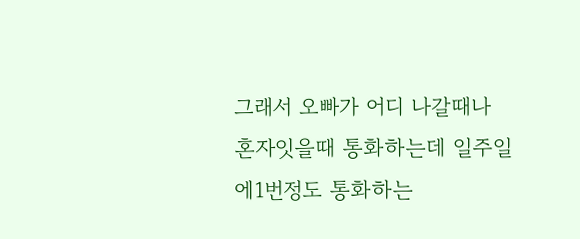그래서 오빠가 어디 나갈때나 혼자잇을때 통화하는데 일주일에1번정도 통화하는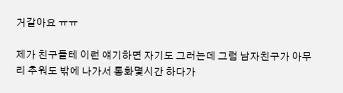거같아요 ㅠㅠ

제가 친구들테 이런 얘기하면 자기도 그러는데 그럼 남자친구가 아무리 추워도 밖에 나가서 통화몇시간 하다가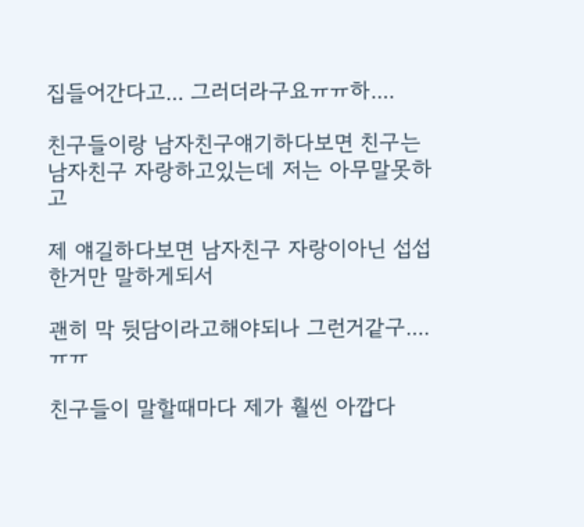집들어간다고... 그러더라구요ㅠㅠ하....

친구들이랑 남자친구얘기하다보면 친구는 남자친구 자랑하고있는데 저는 아무말못하고

제 얘길하다보면 남자친구 자랑이아닌 섭섭한거만 말하게되서

괜히 막 뒷담이라고해야되나 그런거같구....ㅠㅠ

친구들이 말할때마다 제가 훨씬 아깝다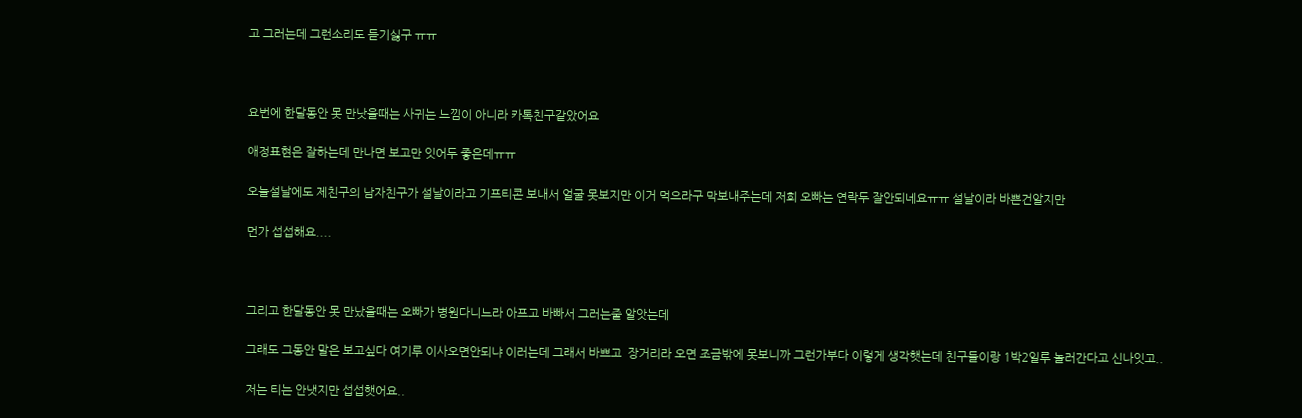고 그러는데 그런소리도 듣기싫구 ㅠㅠ



요번에 한달동안 못 만낫을때는 사귀는 느낌이 아니라 카톡친구같았어요

애정표현은 잘하는데 만나면 보고만 잇어두 좋은데ㅠㅠ

오늘설날에도 제친구의 남자친구가 설날이라고 기프티콘 보내서 얼굴 못보지만 이거 먹으라구 막보내주는데 저희 오빠는 연락두 잘안되네요ㅠㅠ 설날이라 바쁜건알지만

먼가 섭섭해요....



그리고 한달동안 못 만났을때는 오빠가 병원다니느라 아프고 바빠서 그러는줄 알앗는데

그래도 그동안 말은 보고싶다 여기루 이사오면안되냐 이러는데 그래서 바쁘고  장거리라 오면 조금밖에 못보니까 그런가부다 이렇게 생각햇는데 친구들이랑 1박2일루 놀러간다고 신나잇고..

저는 티는 안냇지만 섭섭햇어요..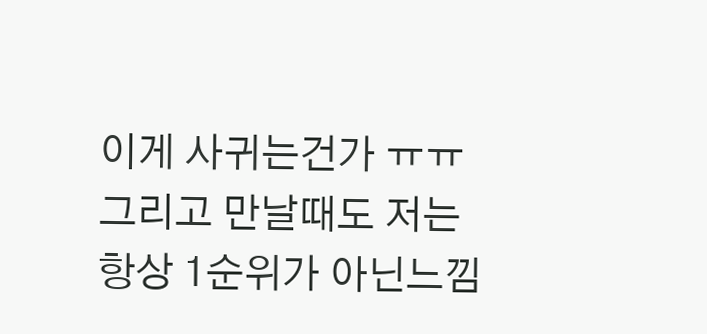이게 사귀는건가 ㅠㅠ 그리고 만날때도 저는 항상 1순위가 아닌느낌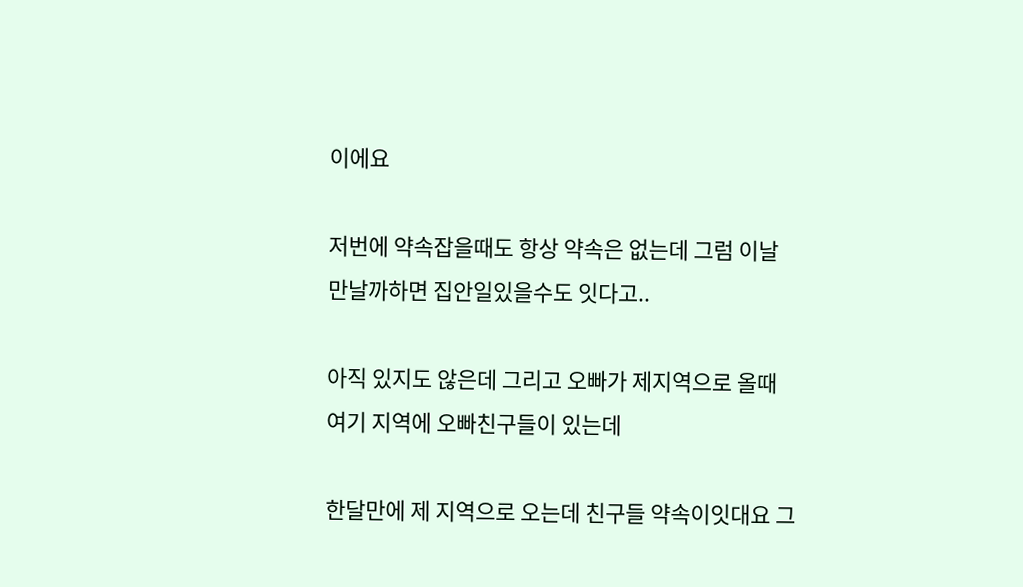이에요

저번에 약속잡을때도 항상 약속은 없는데 그럼 이날 만날까하면 집안일있을수도 잇다고..

아직 있지도 않은데 그리고 오빠가 제지역으로 올때 여기 지역에 오빠친구들이 있는데

한달만에 제 지역으로 오는데 친구들 약속이잇대요 그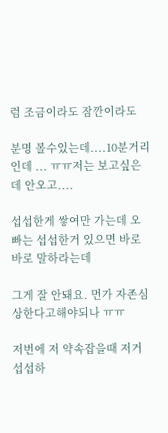럼 조금이라도 잠깐이라도

분명 볼수있는데....10분거리인데 ... ㅠㅠ저는 보고싶은데 안오고....

섭섭한게 쌓여만 가는데 오빠는 섭섭한거 있으면 바로바로 말하라는데

그게 잘 안돼요. 먼가 자존심상한다고해야되나 ㅠㅠ

저번에 저 약속잡을때 저거 섭섭하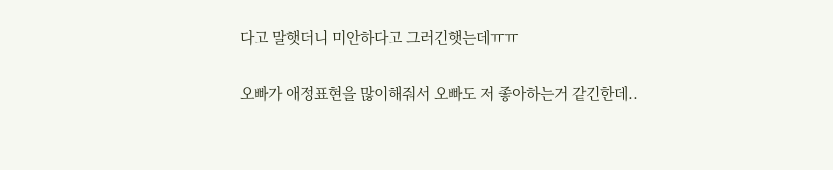다고 말햇더니 미안하다고 그러긴햇는데ㅠㅠ

오빠가 애정표현을 많이해줘서 오빠도 저 좋아하는거 같긴한데..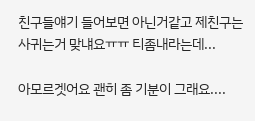친구들얘기 들어보면 아닌거같고 제친구는 사귀는거 맞냬요ㅠㅠ 티좀내라는데...

아모르겟어요 괜히 좀 기분이 그래요....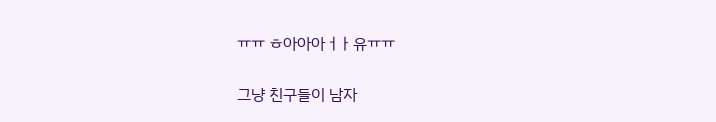ㅠㅠ ㅎ아아아ㅓㅏ유ㅠㅠ

그냥 친구들이 남자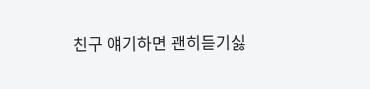친구 얘기하면 괜히듣기싫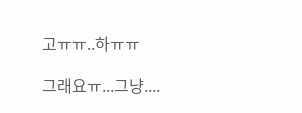고ㅠㅠ..하ㅠㅠ

그래요ㅠ...그냥....